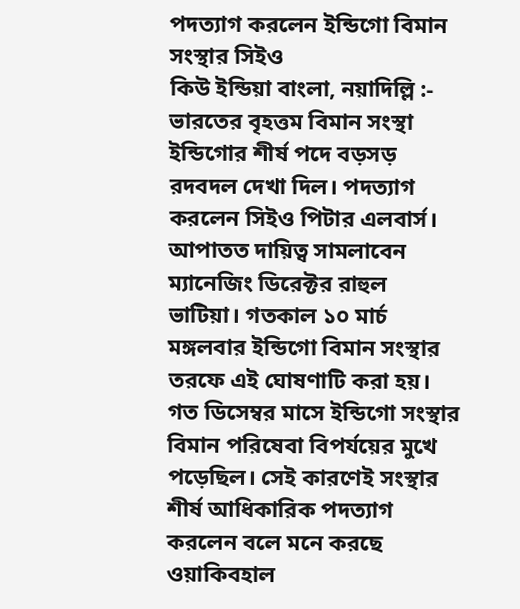পদত্যাগ করলেন ইন্ডিগো বিমান সংস্থার সিইও
কিউ ইন্ডিয়া বাংলা, নয়াদিল্লি :- ভারতের বৃহত্তম বিমান সংস্থা ইন্ডিগোর শীর্ষ পদে বড়সড় রদবদল দেখা দিল। পদত্যাগ করলেন সিইও পিটার এলবার্স। আপাতত দায়িত্ব সামলাবেন ম্যানেজিং ডিরেক্টর রাহুল ভাটিয়া। গতকাল ১০ মার্চ মঙ্গলবার ইন্ডিগো বিমান সংস্থার তরফে এই ঘোষণাটি করা হয়। গত ডিসেম্বর মাসে ইন্ডিগো সংস্থার বিমান পরিষেবা বিপর্যয়ের মুখে পড়েছিল। সেই কারণেই সংস্থার শীর্ষ আধিকারিক পদত্যাগ করলেন বলে মনে করছে ওয়াকিবহাল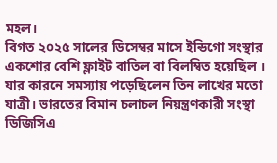মহল।
বিগত ২০২৫ সালের ডিসেম্বর মাসে ইন্ডিগো সংস্থার একশোর বেশি ফ্লাইট বাতিল বা বিলম্বিত হয়েছিল । যার কারনে সমস্যায় পড়েছিলেন তিন লাখের মতো যাত্রী। ভারতের বিমান চলাচল নিয়ন্ত্রণকারী সংস্থা ডিজিসিএ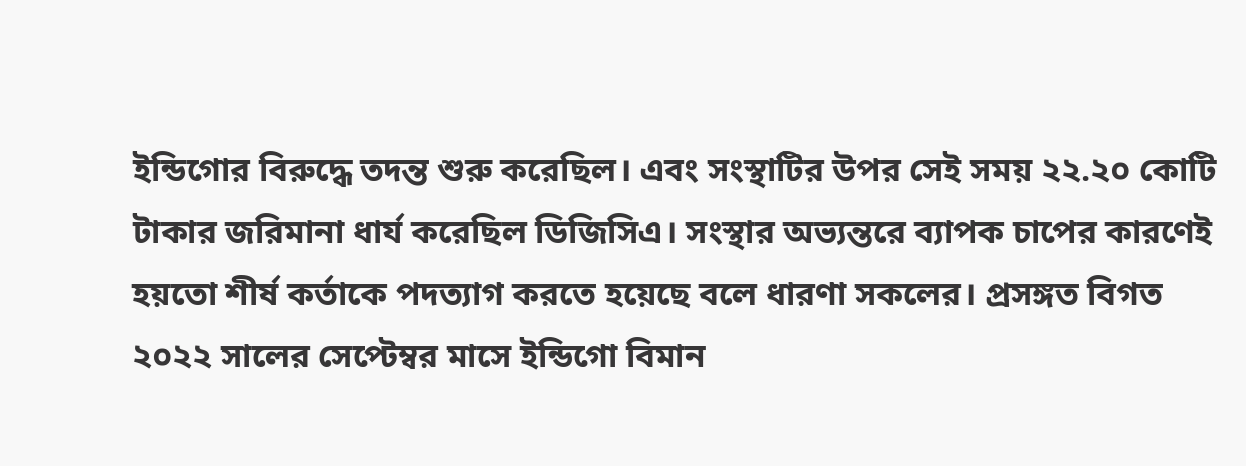ইন্ডিগোর বিরুদ্ধে তদন্ত শুরু করেছিল। এবং সংস্থাটির উপর সেই সময় ২২.২০ কোটি টাকার জরিমানা ধার্য করেছিল ডিজিসিএ। সংস্থার অভ্যন্তরে ব্যাপক চাপের কারণেই হয়তো শীর্ষ কর্তাকে পদত্যাগ করতে হয়েছে বলে ধারণা সকলের। প্রসঙ্গত বিগত ২০২২ সালের সেপ্টেম্বর মাসে ইন্ডিগো বিমান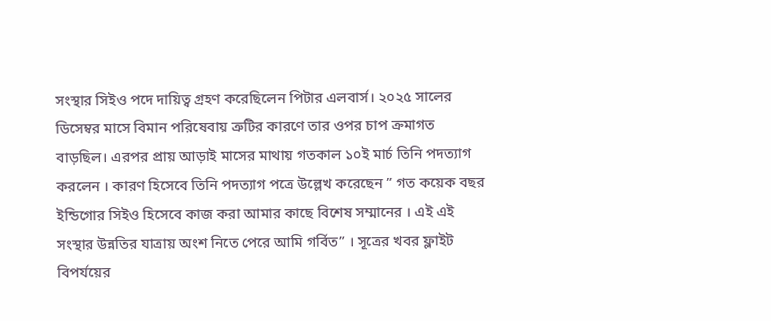সংস্থার সিইও পদে দায়িত্ব গ্রহণ করেছিলেন পিটার এলবার্স। ২০২৫ সালের ডিসেম্বর মাসে বিমান পরিষেবায় ত্রুটির কারণে তার ওপর চাপ ক্রমাগত বাড়ছিল। এরপর প্রায় আড়াই মাসের মাথায় গতকাল ১০ই মার্চ তিনি পদত্যাগ করলেন । কারণ হিসেবে তিনি পদত্যাগ পত্রে উল্লেখ করেছেন ” গত কয়েক বছর ইন্ডিগোর সিইও হিসেবে কাজ করা আমার কাছে বিশেষ সম্মানের । এই এই সংস্থার উন্নতির যাত্রায় অংশ নিতে পেরে আমি গর্বিত” । সূত্রের খবর ফ্লাইট বিপর্যয়ের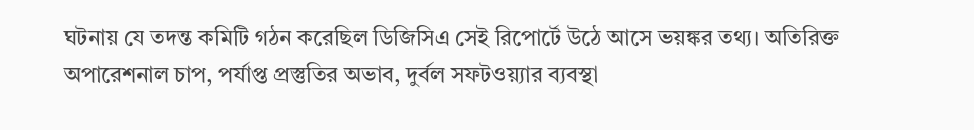ঘটনায় যে তদন্ত কমিটি গঠন করেছিল ডিজিসিএ সেই রিপোর্টে উঠে আসে ভয়ঙ্কর তথ্য। অতিরিক্ত অপারেশনাল চাপ, পর্যাপ্ত প্রস্তুতির অভাব, দুর্বল সফটওয়্যার ব্যবস্থা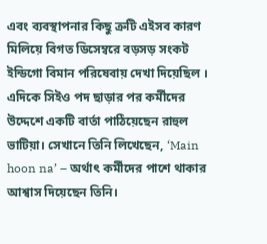এবং ব্যবস্থাপনার কিছু ত্রুটি এইসব কারণ মিলিয়ে বিগত ডিসেম্বরে বড়সড় সংকট ইন্ডিগো বিমান পরিষেবায় দেখা দিয়েছিল ।
এদিকে সিইও পদ ছাড়ার পর কর্মীদের উদ্দেশে একটি বার্তা পাঠিয়েছেন রাহুল ভাটিয়া। সেখানে তিনি লিখেছেন, ‘Main hoon na’ – অর্থাৎ কর্মীদের পাশে থাকার আশ্বাস দিয়েছেন তিনি।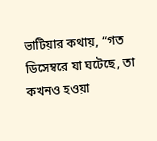ভাটিয়ার কথায়, “গত ডিসেম্বরে যা ঘটেছে, তা কখনও হওয়া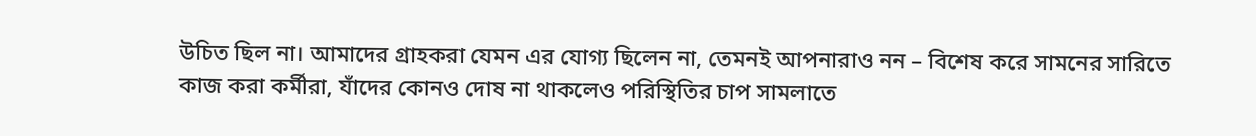উচিত ছিল না। আমাদের গ্রাহকরা যেমন এর যোগ্য ছিলেন না, তেমনই আপনারাও নন – বিশেষ করে সামনের সারিতে কাজ করা কর্মীরা, যাঁদের কোনও দোষ না থাকলেও পরিস্থিতির চাপ সামলাতে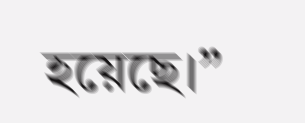হয়েছে।”